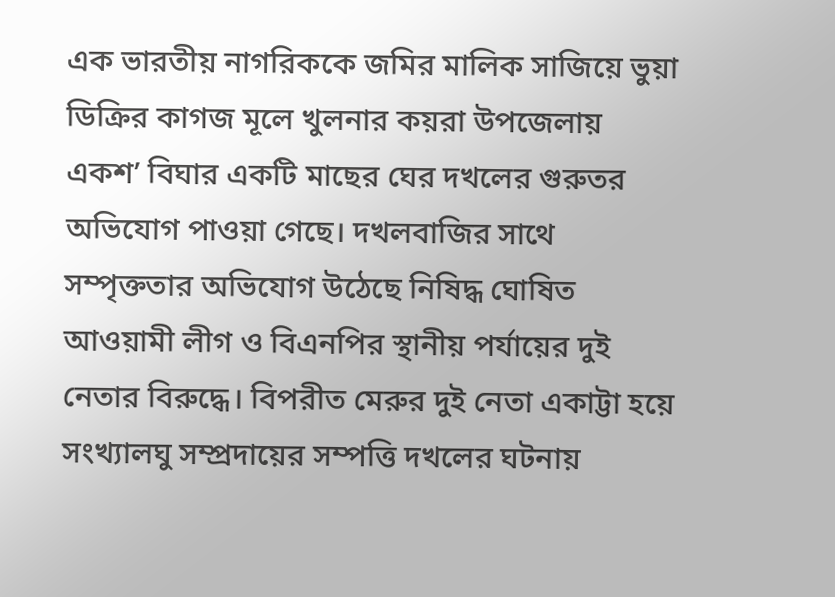এক ভারতীয় নাগরিককে জমির মালিক সাজিয়ে ভুয়া ডিক্রির কাগজ মূলে খুলনার কয়রা উপজেলায় একশ’ বিঘার একটি মাছের ঘের দখলের গুরুতর অভিযোগ পাওয়া গেছে। দখলবাজির সাথে সম্পৃক্ততার অভিযোগ উঠেছে নিষিদ্ধ ঘোষিত আওয়ামী লীগ ও বিএনপির স্থানীয় পর্যায়ের দুই নেতার বিরুদ্ধে। বিপরীত মেরুর দুই নেতা একাট্টা হয়ে সংখ্যালঘু সম্প্রদায়ের সম্পত্তি দখলের ঘটনায়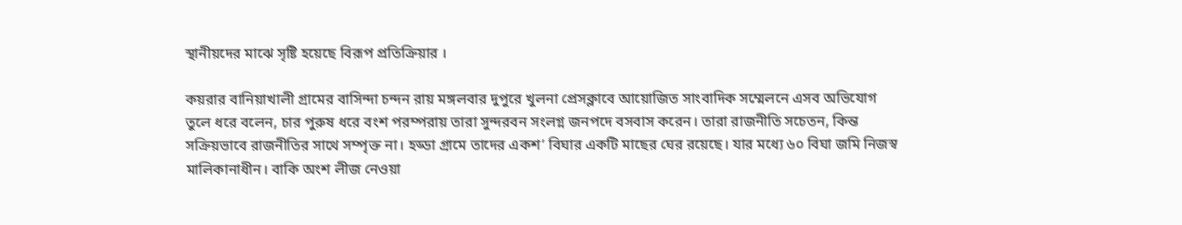স্থানীয়দের মাঝে সৃষ্টি হয়েছে বিরূপ প্রতিক্রিয়ার ।

কয়রার বানিয়াখালী গ্রামের বাসিন্দা চন্দন রায় মঙ্গলবার দুপুরে খুলনা প্রেসক্লাবে আয়োজিত সাংবাদিক সম্মেলনে এসব অভিযোগ তুলে ধরে বলেন, চার পুরুষ ধরে বংশ পরম্পরায় তারা সুন্দরবন সংলগ্ন জনপদে বসবাস করেন। তারা রাজনীতি সচেতন, কিন্ত সক্রিয়ভাবে রাজনীতির সাথে সম্পৃক্ত না। হড্ডা গ্রামে তাদের একশ’ বিঘার একটি মাছের ঘের রয়েছে। যার মধ্যে ৬০ বিঘা জমি নিজস্ব মালিকানাধীন। বাকি অংশ লীজ নেওয়া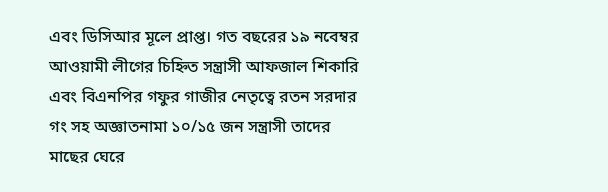এবং ডিসিআর মূলে প্রাপ্ত। গত বছরের ১৯ নবেম্বর আওয়ামী লীগের চিহ্নিত সন্ত্রাসী আফজাল শিকারি এবং বিএনপির গফুর গাজীর নেতৃত্বে রতন সরদার গং সহ অজ্ঞাতনামা ১০/১৫ জন সন্ত্রাসী তাদের মাছের ঘেরে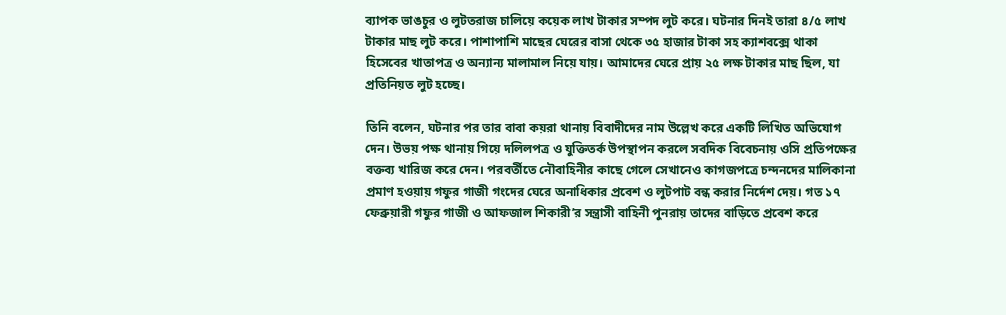ব্যাপক ভাঙচুর ও লুটতরাজ চালিয়ে কয়েক লাখ টাকার সম্পদ লুট করে। ঘটনার দিনই তারা ৪/৫ লাখ টাকার মাছ লুট করে। পাশাপাশি মাছের ঘেরের বাসা থেকে ৩৫ হাজার টাকা সহ ক্যাশবক্সে থাকা হিসেবের খাতাপত্র ও অন্যান্য মালামাল নিয়ে যায়। আমাদের ঘেরে প্রায় ২৫ লক্ষ টাকার মাছ ছিল, যা প্রতিনিয়ত লুট হচ্ছে।

তিনি বলেন, ঘটনার পর তার বাবা কয়রা থানায় বিবাদীদের নাম উল্লেখ করে একটি লিখিত অভিযোগ দেন। উভয় পক্ষ থানায় গিয়ে দলিলপত্র ও যুক্তিতর্ক উপস্থাপন করলে সবদিক বিবেচনায় ওসি প্রতিপক্ষের বক্তব্য খারিজ করে দেন। পরবর্তীতে নৌবাহিনীর কাছে গেলে সেখানেও কাগজপত্রে চন্দনদের মালিকানা প্রমাণ হওয়ায় গফুর গাজী গংদের ঘেরে অনাধিকার প্রবেশ ও লুটপাট বন্ধ করার নির্দেশ দেয়। গত ১৭ ফেব্রুয়ারী গফুর গাজী ও আফজাল শিকারী’র সন্ত্রাসী বাহিনী পুনরায় তাদের বাড়িতে প্রবেশ করে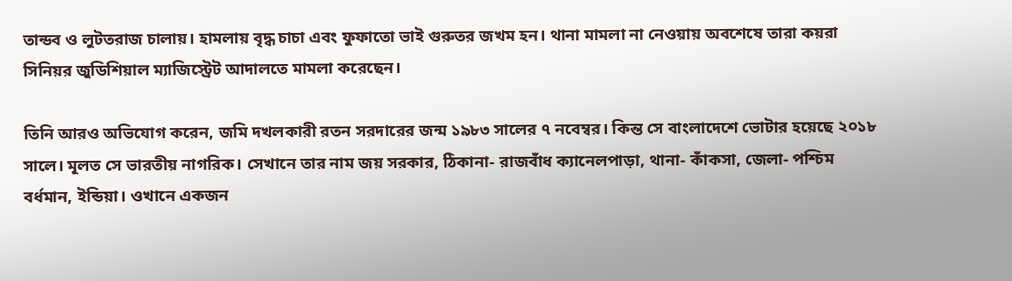তান্ডব ও লুটতরাজ চালায়। হামলায় বৃদ্ধ চাচা এবং ফুফাতো ভাই গুরুতর জখম হন। থানা মামলা না নেওয়ায় অবশেষে তারা কয়রা সিনিয়র জুডিশিয়াল ম্যাজিস্ট্রেট আদালতে মামলা করেছেন।

তিনি আরও অভিযোগ করেন, জমি দখলকারী রতন সরদারের জন্ম ১৯৮৩ সালের ৭ নবেম্বর। কিন্ত সে বাংলাদেশে ভোটার হয়েছে ২০১৮ সালে। মূলত সে ভারতীয় নাগরিক। সেখানে তার নাম জয় সরকার, ঠিকানা- রাজবাঁধ ক্যানেলপাড়া, থানা- কাঁকসা, জেলা- পশ্চিম বর্ধমান, ইন্ডিয়া। ওখানে একজন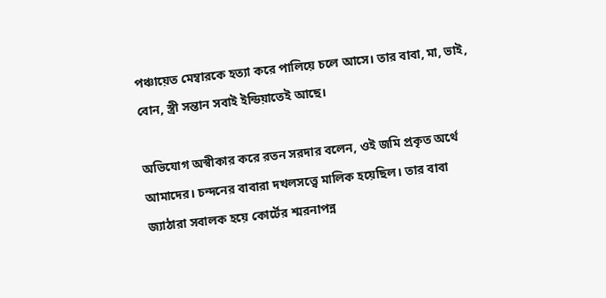পঞ্চায়েত মেম্বারকে হত্যা করে পালিয়ে চলে আসে। তার বাবা, মা, ভাই, বোন, স্ত্রী সন্তান সবাই ইন্ডিয়াতেই আছে।

অভিযোগ অস্বীকার করে রতন সরদার বলেন, ওই জমি প্রকৃত অর্থে আমাদের। চন্দনের বাবারা দখলসত্ত্বে মালিক হয়েছিল। তার বাবা জ্যাঠারা সবালক হয়ে কোর্টের শ্মরনাপন্ন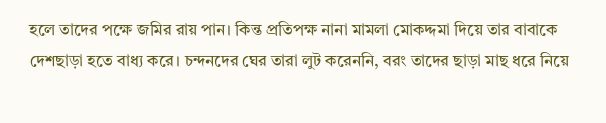হলে তাদের পক্ষে জমির রায় পান। কিন্ত প্রতিপক্ষ নানা মামলা মোকদ্দমা দিয়ে তার বাবাকে দেশছাড়া হতে বাধ্য করে। চন্দনদের ঘের তারা লুট করেননি, বরং তাদের ছাড়া মাছ ধরে নিয়ে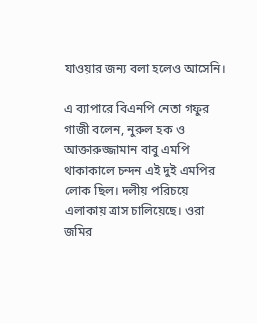যাওয়ার জন্য বলা হলেও আসেনি।

এ ব্যাপারে বিএনপি নেতা গফুর গাজী বলেন, নুরুল হক ও আক্তারুজ্জামান বাবু এমপি থাকাকালে চন্দন এই দুই এমপির লোক ছিল। দলীয় পরিচয়ে এলাকায় ত্রাস চালিয়েছে। ওরা জমির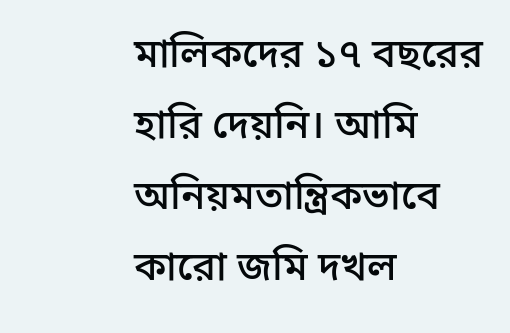মালিকদের ১৭ বছরের হারি দেয়নি। আমি অনিয়মতান্ত্রিকভাবে কারো জমি দখল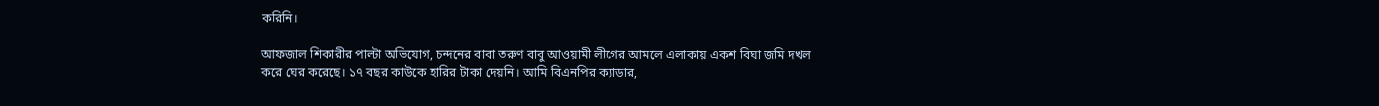করিনি।

আফজাল শিকারীর পাল্টা অভিযোগ, চন্দনের বাবা তরুণ বাবু আওয়ামী লীগের আমলে এলাকায় একশ বিঘা জমি দখল করে ঘের করেছে। ১৭ বছর কাউকে হারির টাকা দেয়নি। আমি বিএনপির ক্যাডার,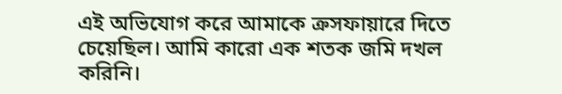এই অভিযোগ করে আমাকে ক্রসফায়ারে দিতে চেয়েছিল। আমি কারো এক শতক জমি দখল করিনি।